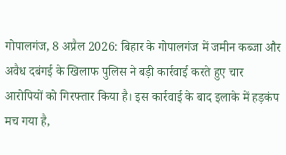गोपालगंज, 8 अप्रैल 2026: बिहार के गोपालगंज में जमीन कब्जा और अवैध दबंगई के खिलाफ पुलिस ने बड़ी कार्रवाई करते हुए चार आरोपियों को गिरफ्तार किया है। इस कार्रवाई के बाद इलाके में हड़कंप मच गया है,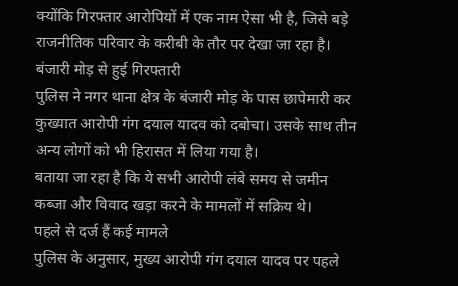क्योंकि गिरफ्तार आरोपियों में एक नाम ऐसा भी है, जिसे बड़े राजनीतिक परिवार के करीबी के तौर पर देखा जा रहा है।
बंजारी मोड़ से हुई गिरफ्तारी
पुलिस ने नगर थाना क्षेत्र के बंजारी मोड़ के पास छापेमारी कर कुख्यात आरोपी गंग दयाल यादव को दबोचा। उसके साथ तीन अन्य लोगों को भी हिरासत में लिया गया है।
बताया जा रहा है कि ये सभी आरोपी लंबे समय से जमीन कब्जा और विवाद खड़ा करने के मामलों में सक्रिय थे।
पहले से दर्ज हैं कई मामले
पुलिस के अनुसार, मुख्य आरोपी गंग दयाल यादव पर पहले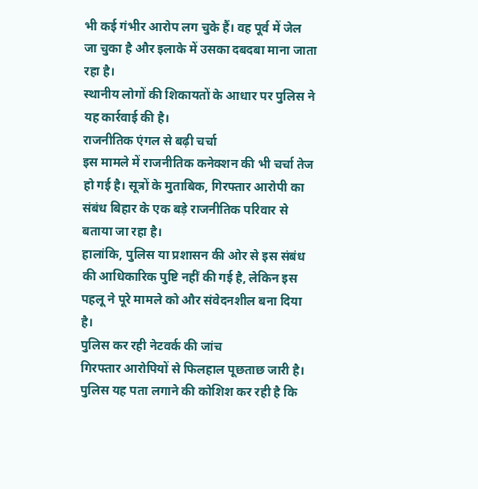भी कई गंभीर आरोप लग चुके हैं। वह पूर्व में जेल जा चुका है और इलाके में उसका दबदबा माना जाता रहा है।
स्थानीय लोगों की शिकायतों के आधार पर पुलिस ने यह कार्रवाई की है।
राजनीतिक एंगल से बढ़ी चर्चा
इस मामले में राजनीतिक कनेक्शन की भी चर्चा तेज हो गई है। सूत्रों के मुताबिक, गिरफ्तार आरोपी का संबंध बिहार के एक बड़े राजनीतिक परिवार से बताया जा रहा है।
हालांकि, पुलिस या प्रशासन की ओर से इस संबंध की आधिकारिक पुष्टि नहीं की गई है, लेकिन इस पहलू ने पूरे मामले को और संवेदनशील बना दिया है।
पुलिस कर रही नेटवर्क की जांच
गिरफ्तार आरोपियों से फिलहाल पूछताछ जारी है। पुलिस यह पता लगाने की कोशिश कर रही है कि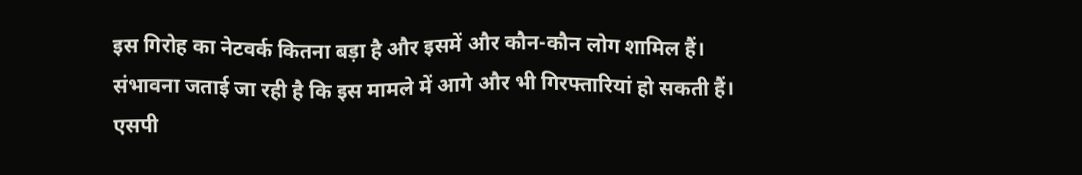इस गिरोह का नेटवर्क कितना बड़ा है और इसमें और कौन-कौन लोग शामिल हैं।
संभावना जताई जा रही है कि इस मामले में आगे और भी गिरफ्तारियां हो सकती हैं।
एसपी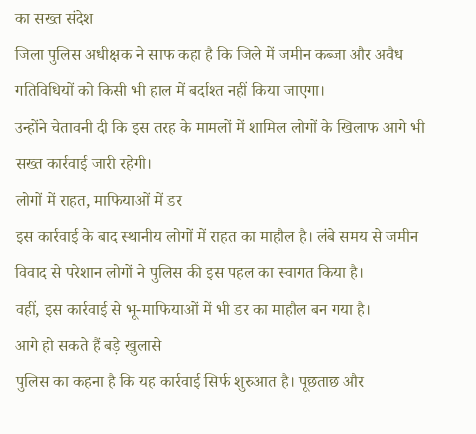का सख्त संदेश
जिला पुलिस अधीक्षक ने साफ कहा है कि जिले में जमीन कब्जा और अवैध गतिविधियों को किसी भी हाल में बर्दाश्त नहीं किया जाएगा।
उन्होंने चेतावनी दी कि इस तरह के मामलों में शामिल लोगों के खिलाफ आगे भी सख्त कार्रवाई जारी रहेगी।
लोगों में राहत, माफियाओं में डर
इस कार्रवाई के बाद स्थानीय लोगों में राहत का माहौल है। लंबे समय से जमीन विवाद से परेशान लोगों ने पुलिस की इस पहल का स्वागत किया है।
वहीं, इस कार्रवाई से भू-माफियाओं में भी डर का माहौल बन गया है।
आगे हो सकते हैं बड़े खुलासे
पुलिस का कहना है कि यह कार्रवाई सिर्फ शुरुआत है। पूछताछ और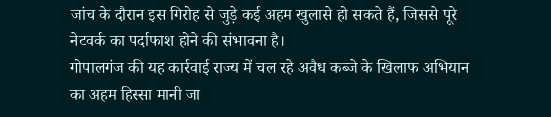जांच के दौरान इस गिरोह से जुड़े कई अहम खुलासे हो सकते हैं, जिससे पूरे नेटवर्क का पर्दाफाश होने की संभावना है।
गोपालगंज की यह कार्रवाई राज्य में चल रहे अवैध कब्जे के खिलाफ अभियान का अहम हिस्सा मानी जा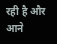रही है और आने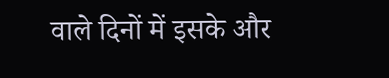वाले दिनों में इसके और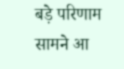बड़े परिणाम सामने आ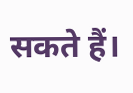सकते हैं।